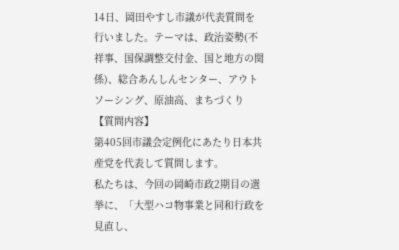14日、岡田やすし市議が代表質問を行いました。テーマは、政治姿勢(不祥事、国保調整交付金、国と地方の関係)、総合あんしんセンター、アウトソーシング、原油高、まちづくり
【質問内容】
第405回市議会定例化にあたり日本共産党を代表して質問します。
私たちは、今回の岡崎市政2期目の選挙に、「大型ハコ物事業と同和行政を見直し、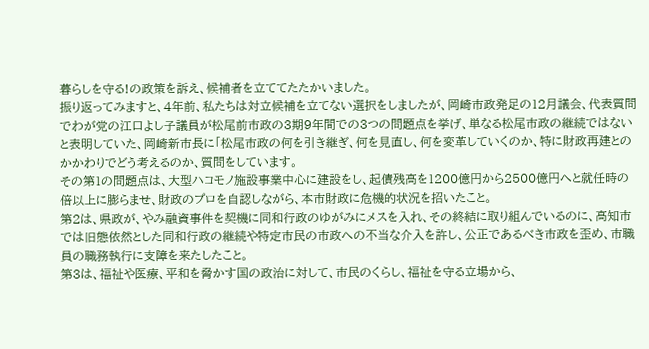暮らしを守る!の政策を訴え、候補者を立ててたたかいました。
振り返ってみますと、4年前、私たちは対立候補を立てない選択をしましたが、岡崎市政発足の12月議会、代表質問でわが党の江口よし子議員が松尾前市政の3期9年間での3つの問題点を挙げ、単なる松尾市政の継続ではないと表明していた、岡崎新市長に「松尾市政の何を引き継ぎ、何を見直し、何を変革していくのか、特に財政再建とのかかわりでどう考えるのか、質問をしています。
その第1の問題点は、大型ハコモノ施設事業中心に建設をし、起債残高を1200億円から2500億円へと就任時の倍以上に膨らませ、財政のプロを自認しながら、本市財政に危機的状況を招いたこと。
第2は、県政が、やみ融資事件を契機に同和行政のゆがみにメスを入れ、その終結に取り組んでいるのに、高知市では旧態依然とした同和行政の継続や特定市民の市政への不当な介入を許し、公正であるべき市政を歪め、市職員の職務執行に支障を来たしたこと。
第3は、福祉や医療、平和を脅かす国の政治に対して、市民のくらし、福祉を守る立場から、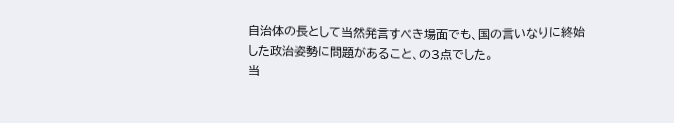自治体の長として当然発言すべき場面でも、国の言いなりに終始した政治姿勢に問題があること、の3点でした。
当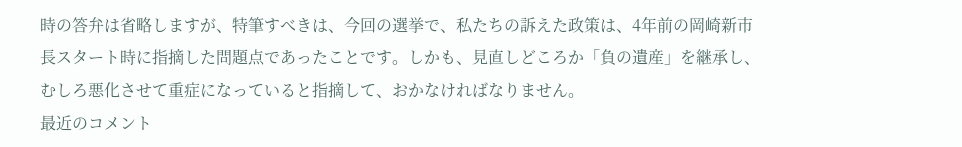時の答弁は省略しますが、特筆すべきは、今回の選挙で、私たちの訴えた政策は、4年前の岡崎新市長スタート時に指摘した問題点であったことです。しかも、見直しどころか「負の遺産」を継承し、むしろ悪化させて重症になっていると指摘して、おかなければなりません。
最近のコメント